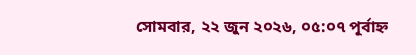সোমবার, ২২ জুন ২০২৬, ০৫:০৭ পূর্বাহ্ন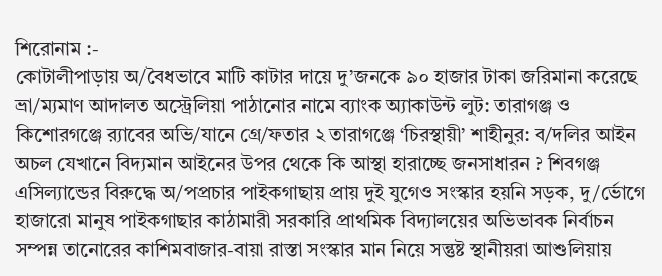শিরোনাম :-
কোটালীপাড়ায় অ/বৈধভাবে মাটি কাটার দায়ে দু’জনকে ৯০ হাজার টাকা জরিমানা করেছে ভ্রা/ম্যমাণ আদালত অস্ট্রেলিয়া পাঠানোর নামে ব্যাংক অ্যাকাউন্ট লুট: তারাগঞ্জ ও কিশোরগঞ্জে র‍্যাবের অভি/যানে গ্রে/ফতার ২ তারাগঞ্জে ‘চিরস্থায়ী’ শাহীনুর: ব/দলির আইন অচল যেখানে বিদ্যমান আইনের উপর থেকে কি আস্থা হারাচ্ছে জনসাধারন ? শিবগঞ্জ এসিল্যান্ডের বিরুদ্ধে অ/পপ্রচার পাইকগাছায় প্রায় দুই যুগেও সংস্কার হয়নি সড়ক, দু/র্ভোগে হাজারো মানুষ পাইকগাছার কাঠামারী সরকারি প্রাথমিক বিদ্যালয়ের অভিভাবক নির্বাচন সম্পন্ন তানোরের কাশিমবাজার-বায়া রাস্তা সংস্কার মান নিয়ে সন্তুষ্ট স্থানীয়রা আশুলিয়ায়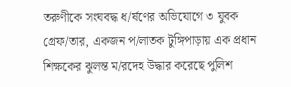তরুণীকে সংঘবদ্ধ ধ/র্ষণের অভিযোগে ৩ যুবক গ্রেফ/তার, একজন প/লাতক টুঙ্গিপাড়ায় এক প্রধান শিক্ষকের ঝুলন্ত ম/রদেহ উদ্ধার করেছে পুলিশ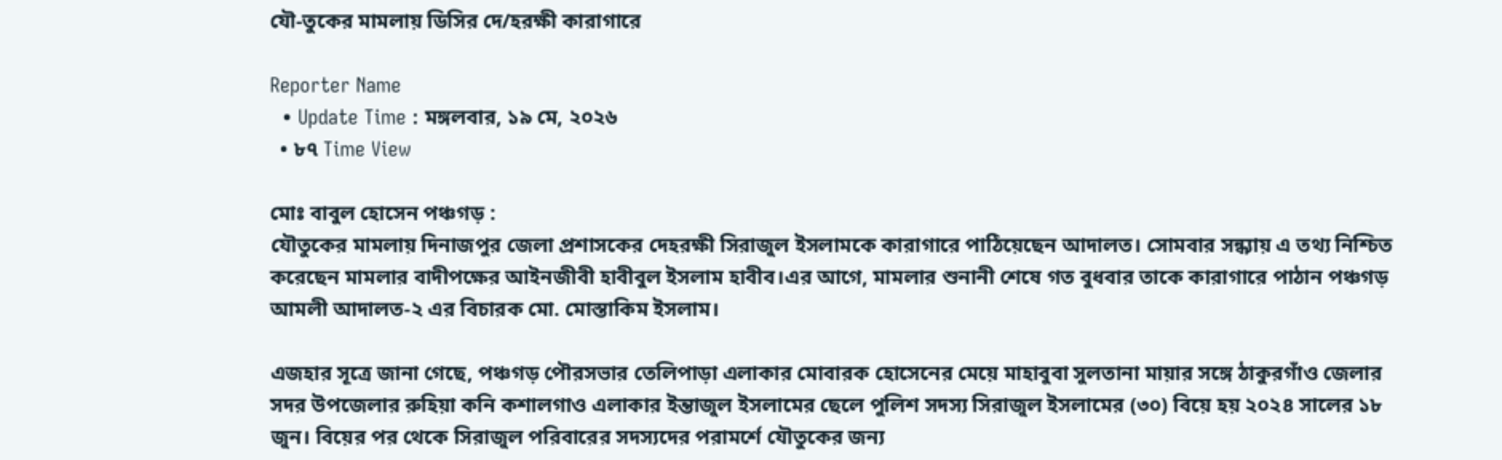যৌ-তুকের মামলায় ডিসির দে/হরক্ষী কারাগারে

Reporter Name
  • Update Time : মঙ্গলবার, ১৯ মে, ২০২৬
  • ৮৭ Time View

মোঃ বাবুল হোসেন পঞ্চগড় :
যৌতুকের মামলায় দিনাজপুর জেলা প্রশাসকের দেহরক্ষী সিরাজুল ইসলামকে কারাগারে পাঠিয়েছেন আদালত। সোমবার সন্ধ্যায় এ তথ্য নিশ্চিত করেছেন মামলার বাদীপক্ষের আইনজীবী হাবীবুল ইসলাম হাবীব।এর আগে, মামলার শুনানী শেষে গত বুধবার তাকে কারাগারে পাঠান পঞ্চগড় আমলী আদালত-২ এর বিচারক মো. মোস্তাকিম ইসলাম।

এজহার সূত্রে জানা গেছে, পঞ্চগড় পৌরসভার তেলিপাড়া এলাকার মোবারক হোসেনের মেয়ে মাহাবুবা সুলতানা মায়ার সঙ্গে ঠাকুরগাঁও জেলার সদর উপজেলার রুহিয়া কনি কশালগাও এলাকার ইন্তাজুল ইসলামের ছেলে পুলিশ সদস্য সিরাজুল ইসলামের (৩০) বিয়ে হয় ২০২৪ সালের ১৮ জুন। বিয়ের পর থেকে সিরাজুল পরিবারের সদস্যদের পরামর্শে যৌতুকের জন্য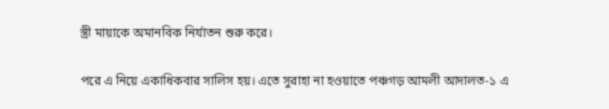স্ত্রী মায়াকে অমানবিক নির্যাতন শুরু করে।

পরে এ নিয়ে একাধিকবার সালিস হয়। এতে সুরাহা না হওয়াতে পঞ্চগড় আমলী আদালত-১ এ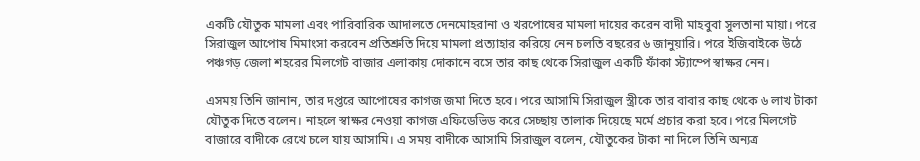একটি যৌতুক মামলা এবং পারিবারিক আদালতে দেনমোহরানা ও খরপোষের মামলা দায়ের করেন বাদী মাহবুবা সুলতানা মায়া। পরে সিরাজুল আপোষ মিমাংসা করবেন প্রতিশ্রুতি দিয়ে মামলা প্রত্যাহার করিয়ে নেন চলতি বছরের ৬ জানুয়ারি। পরে ইজিবাইকে উঠে পঞ্চগড় জেলা শহরের মিলগেট বাজার এলাকায় দোকানে বসে তার কাছ থেকে সিরাজুল একটি ফাঁকা স্ট্যাম্পে স্বাক্ষর নেন।

এসময় তিনি জানান, তার দপ্তরে আপোষের কাগজ জমা দিতে হবে। পরে আসামি সিরাজুল স্ত্রীকে তার বাবার কাছ থেকে ৬ লাখ টাকা যৌতুক দিতে বলেন। নাহলে স্বাক্ষর নেওয়া কাগজ এফিডেভিড করে সেচ্ছায় তালাক দিয়েছে মর্মে প্রচার করা হবে। পরে মিলগেট বাজারে বাদীকে রেখে চলে যায় আসামি। এ সময় বাদীকে আসামি সিরাজুল বলেন, যৌতুকের টাকা না দিলে তিনি অন্যত্র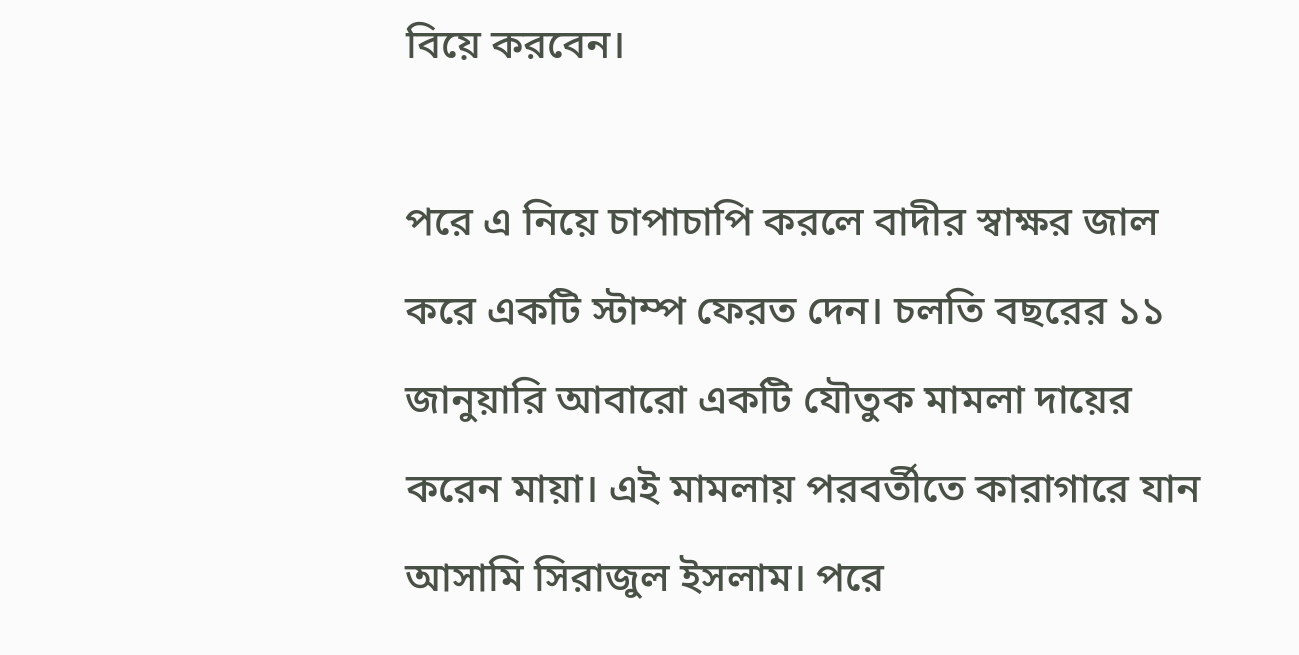বিয়ে করবেন।

পরে এ নিয়ে চাপাচাপি করলে বাদীর স্বাক্ষর জাল করে একটি স্টাম্প ফেরত দেন। চলতি বছরের ১১ জানুয়ারি আবারো একটি যৌতুক মামলা দায়ের করেন মায়া। এই মামলায় পরবর্তীতে কারাগারে যান আসামি সিরাজুল ইসলাম। পরে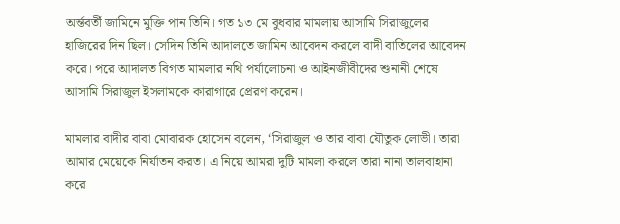অর্ন্তবর্তী জামিনে মুক্তি পান তিনি। গত ১৩ মে বুধবার মামলায় আসামি সিরাজুলের হাজিরের দিন ছিল। সেদিন তিনি আদালতে জামিন আবেদন করলে বাদী বাতিলের আবেদন করে। পরে আদালত বিগত মামলার নথি পর্যালোচনা ও আইনজীবীদের শুনানী শেষে আসামি সিরাজুল ইসলামকে কারাগারে প্রেরণ করেন।

মামলার বাদীর বাবা মোবারক হোসেন বলেন, ‘সিরাজুল ও তার বাবা যৌতুক লোভী। তারা আমার মেয়েকে নির্যাতন করত। এ নিয়ে আমরা দুটি মামলা করলে তারা নানা তালবাহানা করে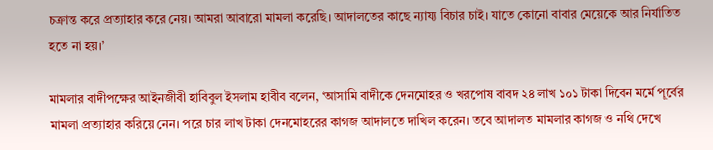চক্রান্ত করে প্রত্যাহার করে নেয়। আমরা আবারো মামলা করেছি। আদালতের কাছে ন্যায্য বিচার চাই। যাতে কোনো বাবার মেয়েকে আর নির্যাতিত হতে না হয়।’

মামলার বাদীপক্ষের আইনজীবী হাবিবুল ইসলাম হাবীব বলেন, ‘আসামি বাদীকে দেনমোহর ও খরপোষ বাবদ ২৪ লাখ ১০১ টাকা দিবেন মর্মে পূর্বের মামলা প্রত্যাহার করিয়ে নেন। পরে চার লাখ টাকা দেনমোহরের কাগজ আদালতে দাখিল করেন। তবে আদালত মামলার কাগজ ও নথি দেখে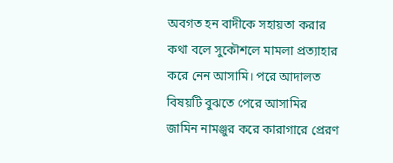অবগত হন বাদীকে সহায়তা করার কথা বলে সুকৌশলে মামলা প্রত্যাহার করে নেন আসামি। পরে আদালত বিষয়টি বুঝতে পেরে আসামির জামিন নামঞ্জুর করে কারাগারে প্রেরণ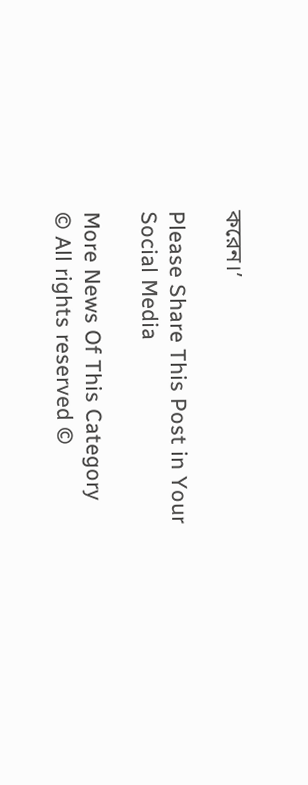করেন।’

Please Share This Post in Your Social Media

More News Of This Category
© All rights reserved ©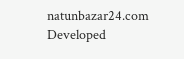natunbazar24.com
Developed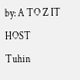by: A TO Z IT HOST
Tuhin